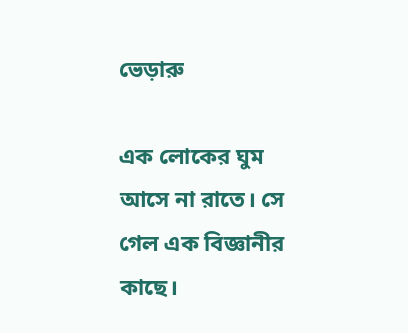ভেড়ারু

এক লোকের ঘুম আসে না রাতে। সে গেল এক বিজ্ঞানীর কাছে।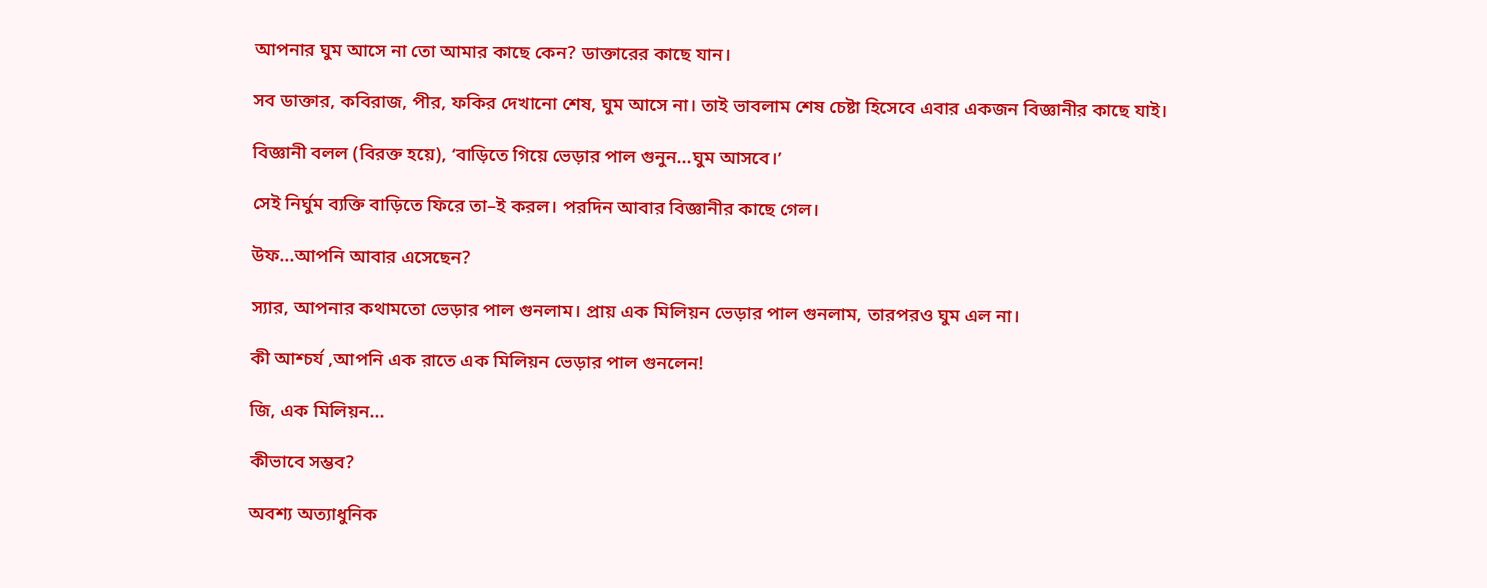আপনার ঘুম আসে না তো আমার কাছে কেন? ডাক্তারের কাছে যান।

সব ডাক্তার, কবিরাজ, পীর, ফকির দেখানো শেষ, ঘুম আসে না। তাই ভাবলাম শেষ চেষ্টা হিসেবে এবার একজন বিজ্ঞানীর কাছে যাই।

বিজ্ঞানী বলল (বিরক্ত হয়ে), ‘বাড়িতে গিয়ে ভেড়ার পাল গুনুন...ঘুম আসবে।’

সেই নির্ঘুম ব্যক্তি বাড়িতে ফিরে তা–ই করল। পরদিন আবার বিজ্ঞানীর কাছে গেল।

উফ...আপনি আবার এসেছেন?

স্যার, আপনার কথামতো ভেড়ার পাল গুনলাম। প্রায় এক মিলিয়ন ভেড়ার পাল গুনলাম, তারপরও ঘুম এল না।

কী আশ্চর্য ,আপনি এক রাতে এক মিলিয়ন ভেড়ার পাল গুনলেন!

জি, এক মিলিয়ন...

কীভাবে সম্ভব?

অবশ্য অত্যাধুনিক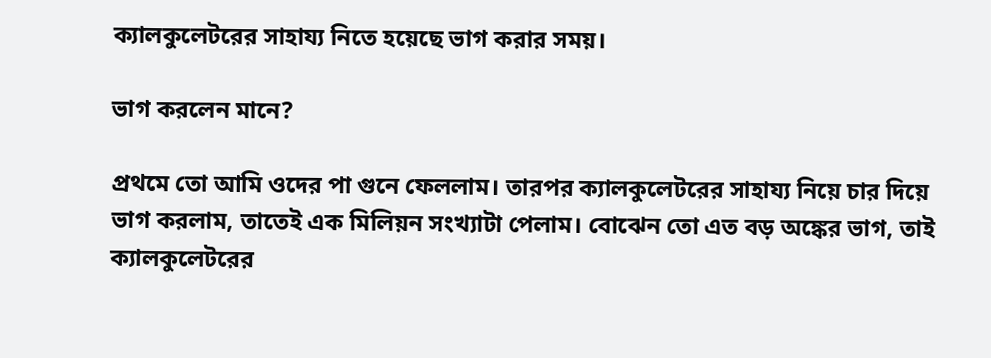ক্যালকুলেটরের সাহায্য নিতে হয়েছে ভাগ করার সময়।

ভাগ করলেন মানে?

প্রথমে তো আমি ওদের পা গুনে ফেললাম। তারপর ক্যালকুলেটরের সাহায্য নিয়ে চার দিয়ে ভাগ করলাম, তাতেই এক মিলিয়ন সংখ্যাটা পেলাম। বোঝেন তো এত বড় অঙ্কের ভাগ, তাই ক্যালকুলেটরের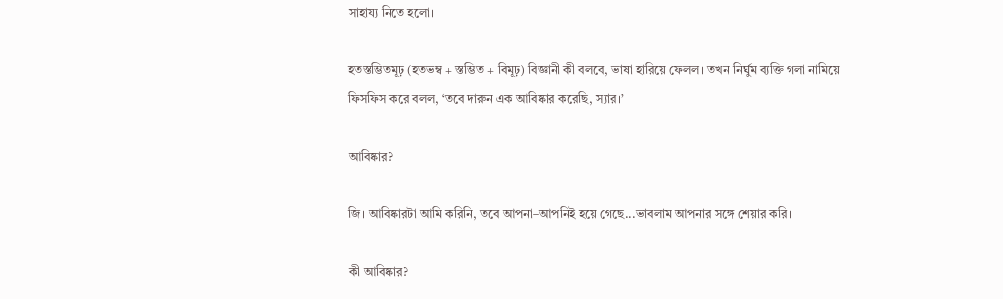সাহায্য নিতে হলো।

হতস্তম্ভিতমূঢ় (হতভম্ব + স্তম্ভিত + বিমূঢ়) বিজ্ঞানী কী বলবে, ভাষা হারিয়ে ফেলল। তখন নির্ঘুম ব্যক্তি গলা নামিয়ে ফিসফিস করে বলল, ‘তবে দারুন এক আবিষ্কার করেছি, স্যার।’

আবিষ্কার?

জি। আবিষ্কারটা আমি করিনি, তবে আপনা–আপনিই হয়ে গেছে...ভাবলাম আপনার সঙ্গে শেয়ার করি।

কী আবিষ্কার?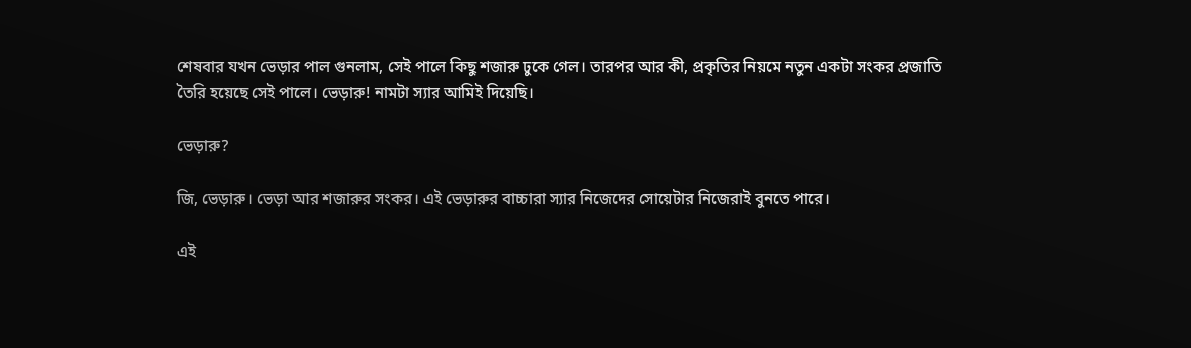শেষবার যখন ভেড়ার পাল গুনলাম, সেই পালে কিছু শজারু ঢুকে গেল। তারপর আর কী, প্রকৃতির নিয়মে নতুন একটা সংকর প্রজাতি তৈরি হয়েছে সেই পালে। ভেড়ারু! নামটা স্যার আমিই দিয়েছি।

ভেড়ারু?

জি, ভেড়ারু। ভেড়া আর শজারুর সংকর। এই ভেড়ারুর বাচ্চারা স্যার নিজেদের সোয়েটার নিজেরাই বুনতে পারে।

এই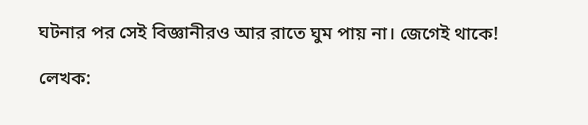ঘটনার পর সেই বিজ্ঞানীরও আর রাতে ঘুম পায় না। জেগেই থাকে!

লেখক: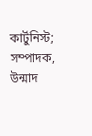কার্টুনিস্ট; সম্পাদক, উন্মাদ